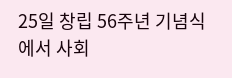25일 창립 56주년 기념식에서 사회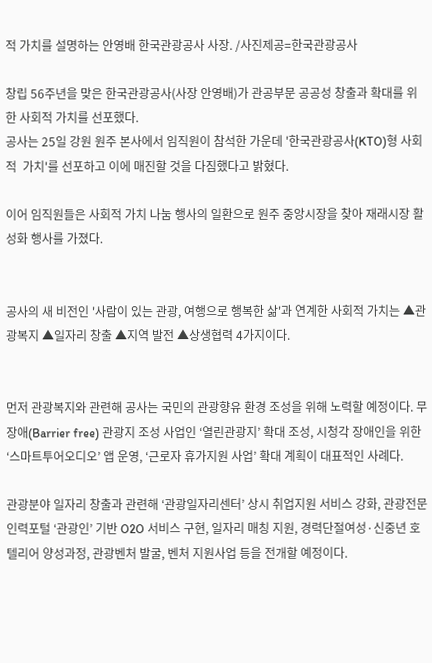적 가치를 설명하는 안영배 한국관광공사 사장. /사진제공=한국관광공사

창립 56주년을 맞은 한국관광공사(사장 안영배)가 관공부문 공공성 창출과 확대를 위한 사회적 가치를 선포했다.
공사는 25일 강원 원주 본사에서 임직원이 참석한 가운데 '한국관광공사(KTO)형 사회적  가치'를 선포하고 이에 매진할 것을 다짐했다고 밝혔다.

이어 임직원들은 사회적 가치 나눔 행사의 일환으로 원주 중앙시장을 찾아 재래시장 활성화 행사를 가졌다.


공사의 새 비전인 '사람이 있는 관광, 여행으로 행복한 삶'과 연계한 사회적 가치는 ▲관광복지 ▲일자리 창출 ▲지역 발전 ▲상생협력 4가지이다.


먼저 관광복지와 관련해 공사는 국민의 관광향유 환경 조성을 위해 노력할 예정이다. 무장애(Barrier free) 관광지 조성 사업인 ‘열린관광지’ 확대 조성, 시청각 장애인을 위한 ‘스마트투어오디오’ 앱 운영, ‘근로자 휴가지원 사업’ 확대 계획이 대표적인 사례다.

관광분야 일자리 창출과 관련해 ‘관광일자리센터’ 상시 취업지원 서비스 강화, 관광전문인력포털 ‘관광인’ 기반 O2O 서비스 구현, 일자리 매칭 지원, 경력단절여성·신중년 호텔리어 양성과정, 관광벤처 발굴, 벤처 지원사업 등을 전개할 예정이다.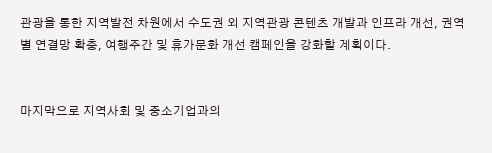관광을 통한 지역발전 차원에서 수도권 외 지역관광 콘텐츠 개발과 인프라 개선, 권역별 연결망 확충, 여행주간 및 휴가문화 개선 캠페인을 강화할 계획이다.


마지막으로 지역사회 및 중소기업과의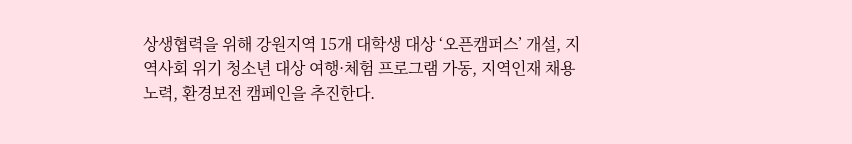상생협력을 위해 강원지역 15개 대학생 대상 ‘오픈캠퍼스’ 개설, 지역사회 위기 청소년 대상 여행·체험 프로그램 가동, 지역인재 채용 노력, 환경보전 캠페인을 추진한다.